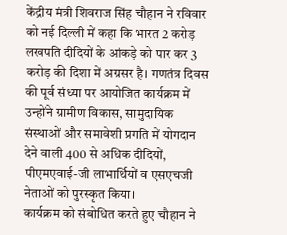केंद्रीय मंत्री शिवराज सिंह चौहान ने रविवार को नई दिल्ली में कहा कि भारत 2 करोड़ लखपति दीदियों के आंकड़े को पार कर 3 करोड़ की दिशा में अग्रसर है। गणतंत्र दिवस की पूर्व संध्या पर आयोजित कार्यक्रम में उन्होंने ग्रामीण विकास, सामुदायिक संस्थाओं और समावेशी प्रगति में योगदान देने वाली 400 से अधिक दीदियों, पीएमएवाई-जी लाभार्थियों व एसएचजी नेताओं को पुरस्कृत किया।
कार्यक्रम को संबोधित करते हुए चौहान ने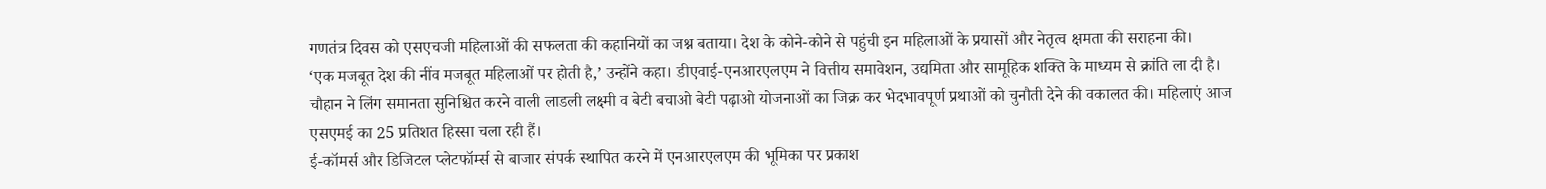गणतंत्र दिवस को एसएचजी महिलाओं की सफलता की कहानियों का जश्न बताया। देश के कोने-कोने से पहुंची इन महिलाओं के प्रयासों और नेतृत्व क्षमता की सराहना की।
‘एक मजबूत देश की नींव मजबूत महिलाओं पर होती है,’ उन्होंने कहा। डीएवाई-एनआरएलएम ने वित्तीय समावेशन, उद्यमिता और सामूहिक शक्ति के माध्यम से क्रांति ला दी है।
चौहान ने लिंग समानता सुनिश्चित करने वाली लाडली लक्ष्मी व बेटी बचाओ बेटी पढ़ाओ योजनाओं का जिक्र कर भेदभावपूर्ण प्रथाओं को चुनौती देने की वकालत की। महिलाएं आज एसएमई का 25 प्रतिशत हिस्सा चला रही हैं।
ई-कॉमर्स और डिजिटल प्लेटफॉर्म्स से बाजार संपर्क स्थापित करने में एनआरएलएम की भूमिका पर प्रकाश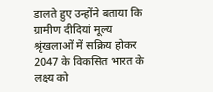डालते हुए उन्होंने बताया कि ग्रामीण दीदियां मूल्य श्रृंखलाओं में सक्रिय होकर 2047 के विकसित भारत के लक्ष्य को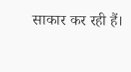साकार कर रही हैं।